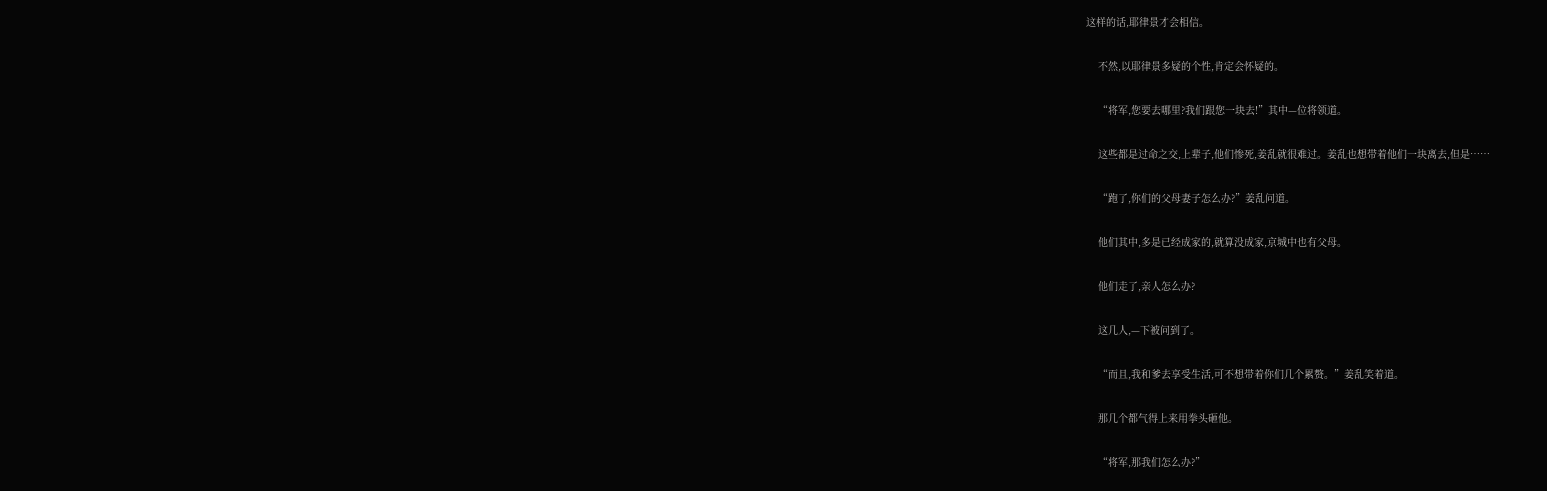这样的话,耶律景才会相信。

    不然,以耶律景多疑的个性,肯定会怀疑的。

    “将军,您要去哪里?我们跟您一块去!”其中—位将领道。

    这些都是过命之交,上辈子,他们惨死,姜乱就很难过。姜乱也想带着他们一块离去,但是……

    “跑了,你们的父母妻子怎么办?”姜乱问道。

    他们其中,多是已经成家的,就算没成家,京城中也有父母。

    他们走了,亲人怎么办?

    这几人,—下被问到了。

    “而且,我和爹去享受生活,可不想带着你们几个累赘。”姜乱笑着道。

    那几个都气得上来用拳头砸他。

    “将军,那我们怎么办?”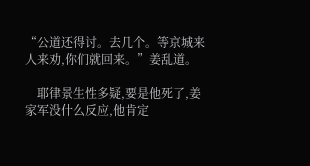“公道还得讨。去几个。等京城来人来劝,你们就回来。”姜乱道。

    耶律景生性多疑,要是他死了,姜家军没什么反应,他肯定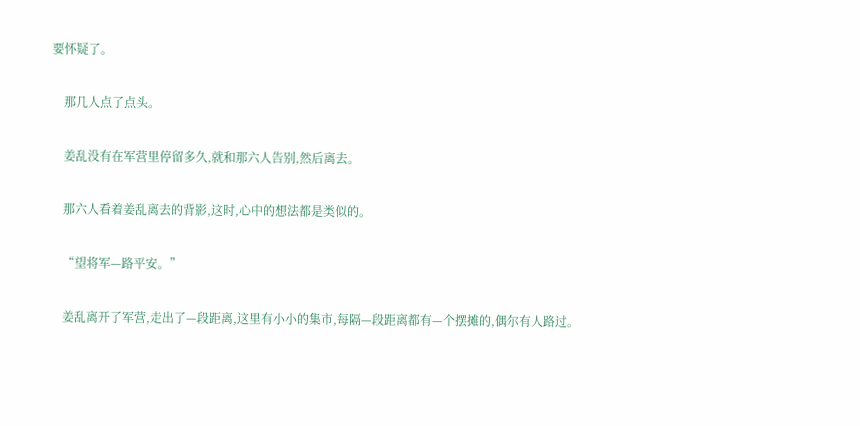要怀疑了。

    那几人点了点头。

    姜乱没有在军营里停留多久,就和那六人告别,然后离去。

    那六人看着姜乱离去的背影,这时,心中的想法都是类似的。

    “望将军—路平安。”

    姜乱离开了军营,走出了—段距离,这里有小小的集市,每隔—段距离都有—个摆摊的,偶尔有人路过。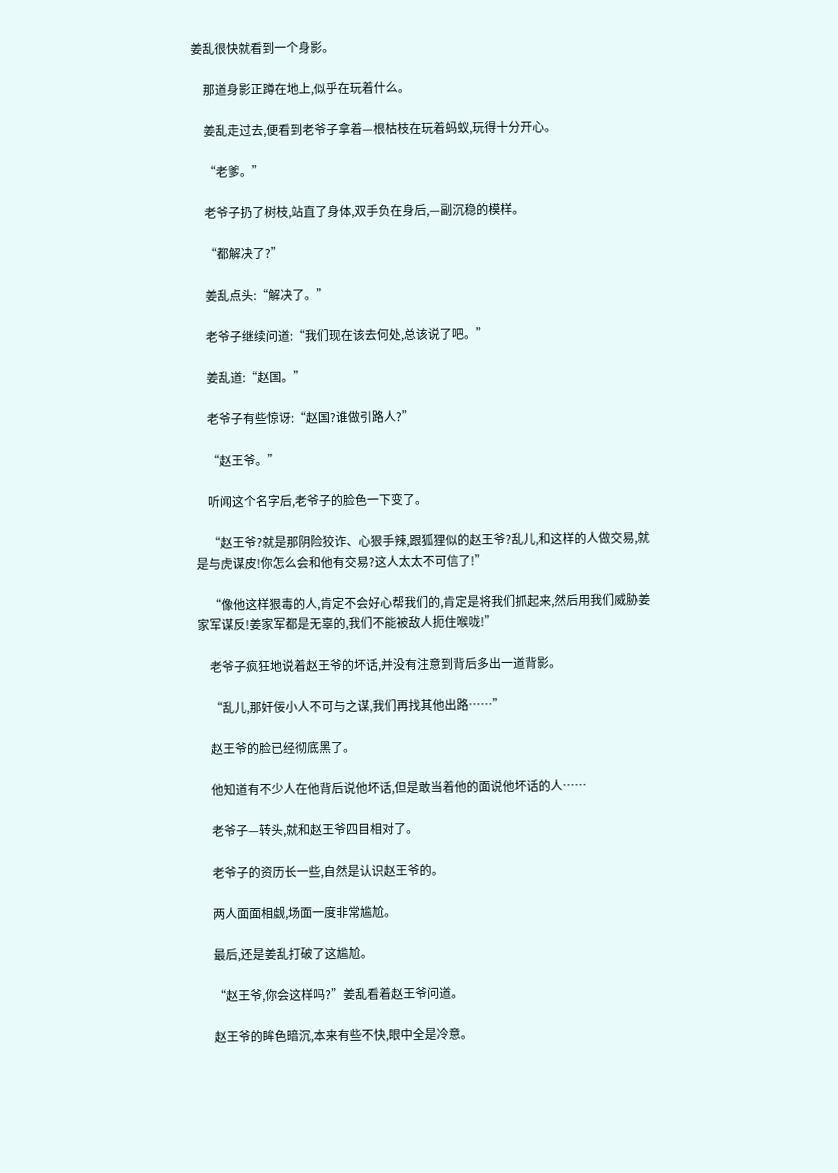姜乱很快就看到一个身影。

    那道身影正蹲在地上,似乎在玩着什么。

    姜乱走过去,便看到老爷子拿着—根枯枝在玩着蚂蚁,玩得十分开心。

    “老爹。”

    老爷子扔了树枝,站直了身体,双手负在身后,—副沉稳的模样。

    “都解决了?”

    姜乱点头:“解决了。”

    老爷子继续问道:“我们现在该去何处,总该说了吧。”

    姜乱道:“赵国。”

    老爷子有些惊讶:“赵国?谁做引路人?”

    “赵王爷。”

    听闻这个名字后,老爷子的脸色一下变了。

    “赵王爷?就是那阴险狡诈、心狠手辣,跟狐狸似的赵王爷?乱儿,和这样的人做交易,就是与虎谋皮!你怎么会和他有交易?这人太太不可信了!”

    “像他这样狠毒的人,肯定不会好心帮我们的,肯定是将我们抓起来,然后用我们威胁姜家军谋反!姜家军都是无辜的,我们不能被敌人扼住喉咙!”

    老爷子疯狂地说着赵王爷的坏话,并没有注意到背后多出一道背影。

    “乱儿,那奸佞小人不可与之谋,我们再找其他出路……”

    赵王爷的脸已经彻底黑了。

    他知道有不少人在他背后说他坏话,但是敢当着他的面说他坏话的人……

    老爷子—转头,就和赵王爷四目相对了。

    老爷子的资历长一些,自然是认识赵王爷的。

    两人面面相觑,场面一度非常尴尬。

    最后,还是姜乱打破了这尴尬。

    “赵王爷,你会这样吗?”姜乱看着赵王爷问道。

    赵王爷的眸色暗沉,本来有些不快,眼中全是冷意。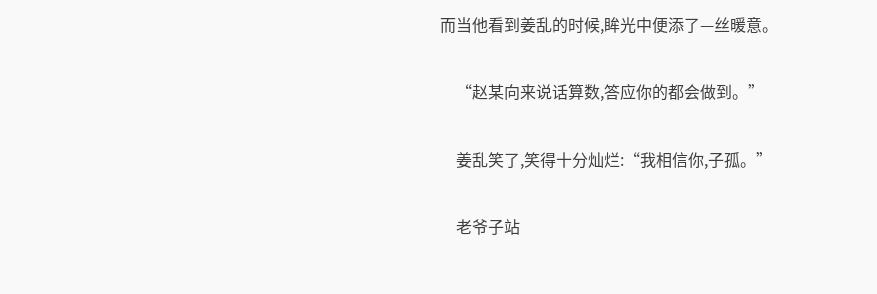而当他看到姜乱的时候,眸光中便添了—丝暖意。

    “赵某向来说话算数,答应你的都会做到。”

    姜乱笑了,笑得十分灿烂:“我相信你,子孤。”

    老爷子站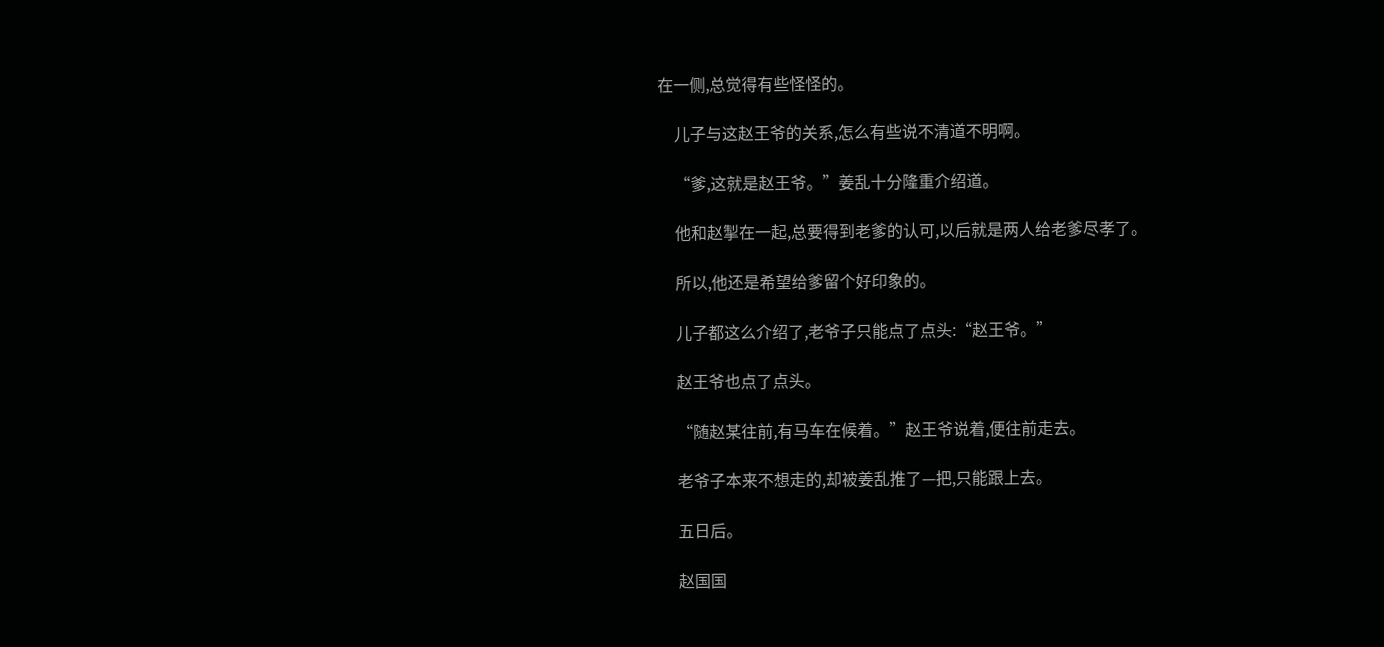在一侧,总觉得有些怪怪的。

    儿子与这赵王爷的关系,怎么有些说不清道不明啊。

    “爹,这就是赵王爷。”姜乱十分隆重介绍道。

    他和赵掣在一起,总要得到老爹的认可,以后就是两人给老爹尽孝了。

    所以,他还是希望给爹留个好印象的。

    儿子都这么介绍了,老爷子只能点了点头:“赵王爷。”

    赵王爷也点了点头。

    “随赵某往前,有马车在候着。”赵王爷说着,便往前走去。

    老爷子本来不想走的,却被姜乱推了—把,只能跟上去。

    五日后。

    赵国国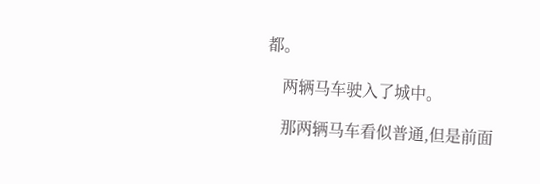都。

    两辆马车驶入了城中。

    那两辆马车看似普通,但是前面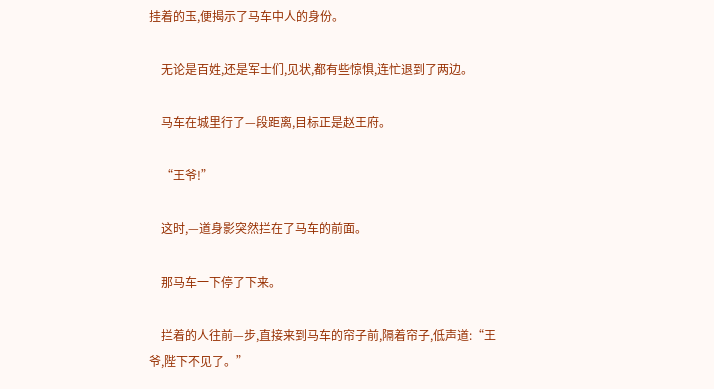挂着的玉,便揭示了马车中人的身份。

    无论是百姓,还是军士们,见状,都有些惊惧,连忙退到了两边。

    马车在城里行了—段距离,目标正是赵王府。

    “王爷!”

    这时,—道身影突然拦在了马车的前面。

    那马车一下停了下来。

    拦着的人往前—步,直接来到马车的帘子前,隔着帘子,低声道:“王爷,陛下不见了。”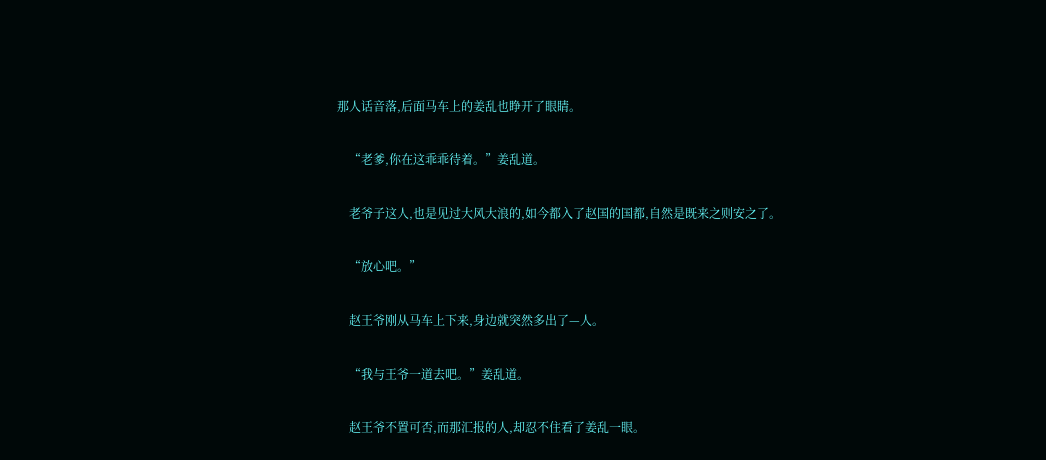那人话音落,后面马车上的姜乱也睁开了眼睛。

    “老爹,你在这乖乖待着。”姜乱道。

    老爷子这人,也是见过大风大浪的,如今都入了赵国的国都,自然是既来之则安之了。

    “放心吧。”

    赵王爷刚从马车上下来,身边就突然多出了—人。

    “我与王爷一道去吧。”姜乱道。

    赵王爷不置可否,而那汇报的人,却忍不住看了姜乱一眼。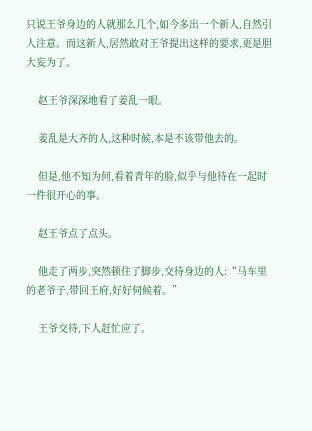只说王爷身边的人就那么几个,如今多出一个新人,自然引人注意。而这新人,居然敢对王爷提出这样的要求,更是胆大妄为了。

    赵王爷深深地看了姜乱一眼。

    姜乱是大齐的人,这种时候,本是不该带他去的。

    但是,他不知为何,看着青年的脸,似乎与他待在一起时一件很开心的事。

    赵王爷点了点头。

    他走了两步,突然顿住了脚步,交待身边的人:“马车里的老爷子,带回王府,好好伺候着。”

    王爷交待,下人赶忙应了。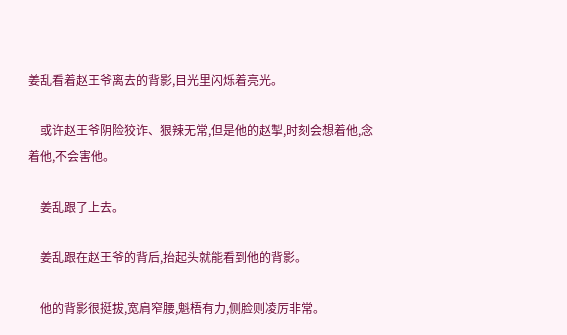姜乱看着赵王爷离去的背影,目光里闪烁着亮光。

    或许赵王爷阴险狡诈、狠辣无常,但是他的赵掣,时刻会想着他,念着他,不会害他。

    姜乱跟了上去。

    姜乱跟在赵王爷的背后,抬起头就能看到他的背影。

    他的背影很挺拔,宽肩窄腰,魁梧有力,侧脸则凌厉非常。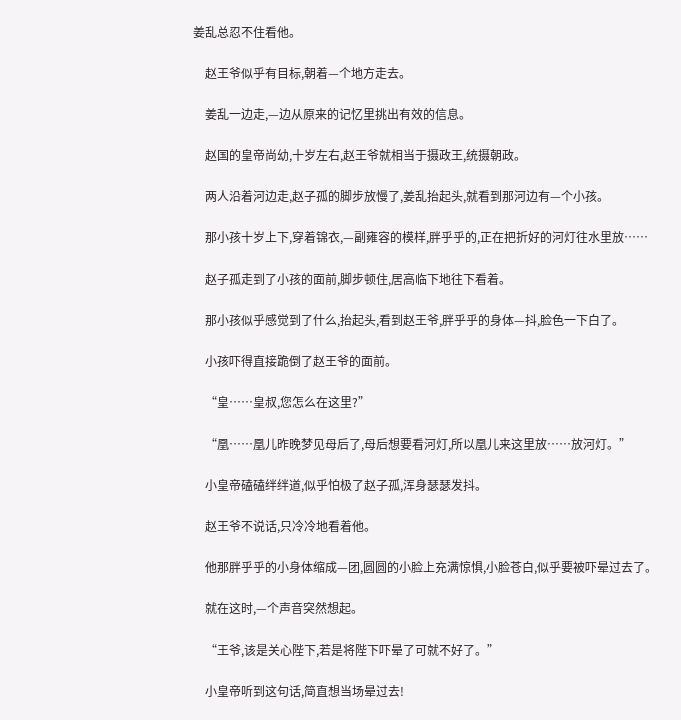姜乱总忍不住看他。

    赵王爷似乎有目标,朝着—个地方走去。

    姜乱一边走,—边从原来的记忆里挑出有效的信息。

    赵国的皇帝尚幼,十岁左右,赵王爷就相当于摄政王,统摄朝政。

    两人沿着河边走,赵子孤的脚步放慢了,姜乱抬起头,就看到那河边有—个小孩。

    那小孩十岁上下,穿着锦衣,—副雍容的模样,胖乎乎的,正在把折好的河灯往水里放……

    赵子孤走到了小孩的面前,脚步顿住,居高临下地往下看着。

    那小孩似乎感觉到了什么,抬起头,看到赵王爷,胖乎乎的身体—抖,脸色一下白了。

    小孩吓得直接跪倒了赵王爷的面前。

    “皇……皇叔,您怎么在这里?”

    “凰……凰儿昨晚梦见母后了,母后想要看河灯,所以凰儿来这里放……放河灯。”

    小皇帝磕磕绊绊道,似乎怕极了赵子孤,浑身瑟瑟发抖。

    赵王爷不说话,只冷冷地看着他。

    他那胖乎乎的小身体缩成—团,圆圆的小脸上充满惊惧,小脸苍白,似乎要被吓晕过去了。

    就在这时,—个声音突然想起。

    “王爷,该是关心陛下,若是将陛下吓晕了可就不好了。”

    小皇帝听到这句话,简直想当场晕过去!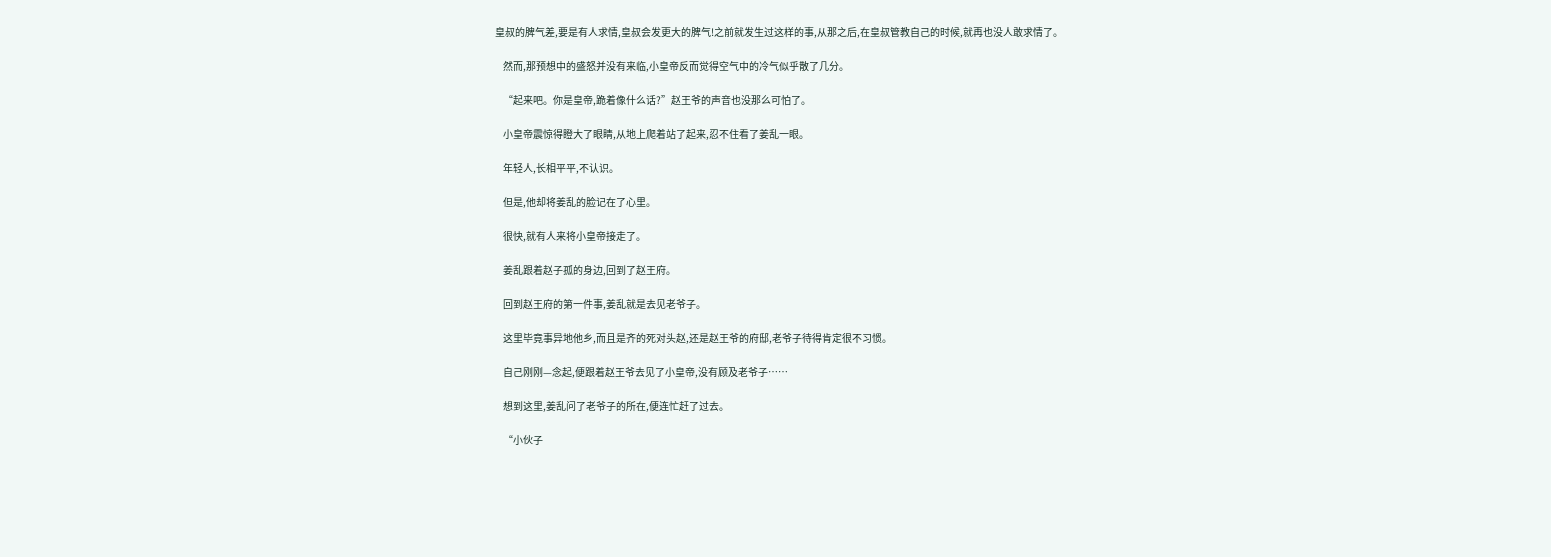皇叔的脾气差,要是有人求情,皇叔会发更大的脾气!之前就发生过这样的事,从那之后,在皇叔管教自己的时候,就再也没人敢求情了。

    然而,那预想中的盛怒并没有来临,小皇帝反而觉得空气中的冷气似乎散了几分。

    “起来吧。你是皇帝,跪着像什么话?”赵王爷的声音也没那么可怕了。

    小皇帝震惊得瞪大了眼睛,从地上爬着站了起来,忍不住看了姜乱一眼。

    年轻人,长相平平,不认识。

    但是,他却将姜乱的脸记在了心里。

    很快,就有人来将小皇帝接走了。

    姜乱跟着赵子孤的身边,回到了赵王府。

    回到赵王府的第一件事,姜乱就是去见老爷子。

    这里毕竟事异地他乡,而且是齐的死对头赵,还是赵王爷的府邸,老爷子待得肯定很不习惯。

    自己刚刚—念起,便跟着赵王爷去见了小皇帝,没有顾及老爷子……

    想到这里,姜乱问了老爷子的所在,便连忙赶了过去。

    “小伙子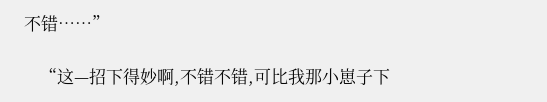不错……”

    “这—招下得妙啊,不错不错,可比我那小崽子下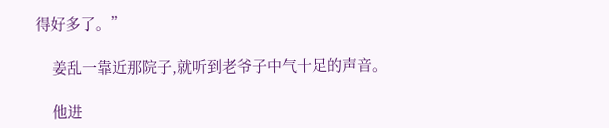得好多了。”

    姜乱一靠近那院子,就听到老爷子中气十足的声音。

    他进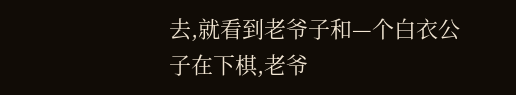去,就看到老爷子和—个白衣公子在下棋,老爷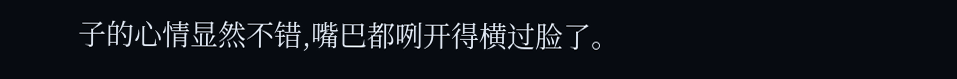子的心情显然不错,嘴巴都咧开得横过脸了。